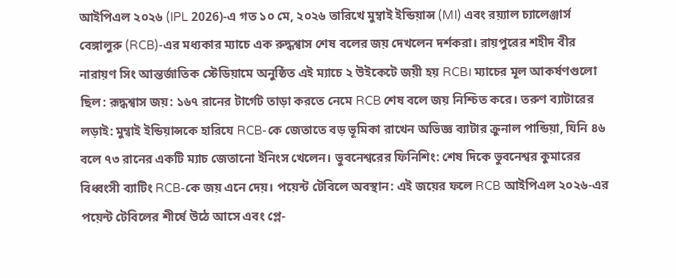আইপিএল ২০২৬ (IPL 2026)-এ গত ১০ মে, ২০২৬ তারিখে মুম্বাই ইন্ডিয়ান্স (MI) এবং রয়্যাল চ্যালেঞ্জার্স বেঙ্গালুরু (RCB)-এর মধ্যকার ম্যাচে এক রুদ্ধশ্বাস শেষ বলের জয় দেখলেন দর্শকরা। রায়পুরের শহীদ বীর নারায়ণ সিং আন্তর্জাতিক স্টেডিয়ামে অনুষ্ঠিত এই ম্যাচে ২ উইকেটে জয়ী হয় RCB। ম্যাচের মূল আকর্ষণগুলো ছিল: রূদ্ধশ্বাস জয়: ১৬৭ রানের টার্গেট তাড়া করতে নেমে RCB শেষ বলে জয় নিশ্চিত করে। তরুণ ব্যাটারের লড়াই: মুম্বাই ইন্ডিয়ান্সকে হারিযে RCB-কে জেতাতে বড় ভূমিকা রাখেন অভিজ্ঞ ব্যাটার ক্রুনাল পান্ডিয়া, যিনি ৪৬ বলে ৭৩ রানের একটি ম্যাচ জেতানো ইনিংস খেলেন। ভুবনেশ্বরের ফিনিশিং: শেষ দিকে ভুবনেশ্বর কুমারের বিধ্বংসী ব্যাটিং RCB-কে জয় এনে দেয়। পয়েন্ট টেবিলে অবস্থান: এই জয়ের ফলে RCB আইপিএল ২০২৬-এর পয়েন্ট টেবিলের শীর্ষে উঠে আসে এবং প্লে-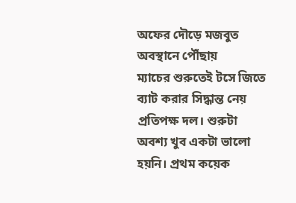অফের দৌড়ে মজবুত অবস্থানে পৌঁছায়
ম্যাচের শুরুতেই টসে জিতে ব্যাট করার সিদ্ধান্ত নেয় প্রতিপক্ষ দল। শুরুটা অবশ্য খুব একটা ভালো হয়নি। প্রথম কয়েক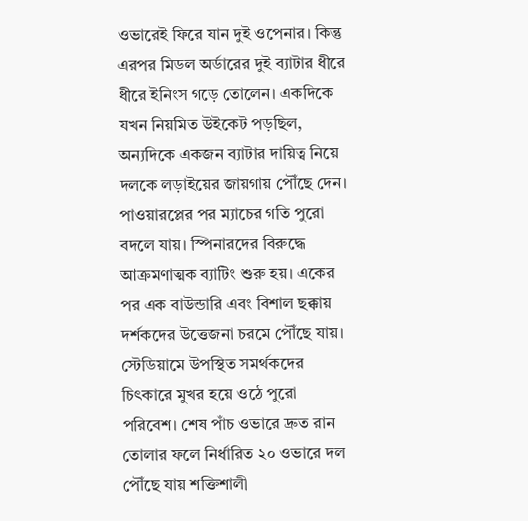ওভারেই ফিরে যান দুই ওপেনার। কিন্তু এরপর মিডল অর্ডারের দুই ব্যাটার ধীরে ধীরে ইনিংস গড়ে তোলেন। একদিকে যখন নিয়মিত উইকেট পড়ছিল, অন্যদিকে একজন ব্যাটার দায়িত্ব নিয়ে দলকে লড়াইয়ের জায়গায় পৌঁছে দেন।
পাওয়ারপ্লের পর ম্যাচের গতি পুরো বদলে যায়। স্পিনারদের বিরুদ্ধে আক্রমণাত্মক ব্যাটিং শুরু হয়। একের পর এক বাউন্ডারি এবং বিশাল ছক্কায় দর্শকদের উত্তেজনা চরমে পৌঁছে যায়। স্টেডিয়ামে উপস্থিত সমর্থকদের চিৎকারে মুখর হয়ে ওঠে পুরো পরিবেশ। শেষ পাঁচ ওভারে দ্রুত রান তোলার ফলে নির্ধারিত ২০ ওভারে দল পৌঁছে যায় শক্তিশালী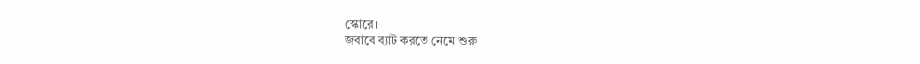স্কোরে।
জবাবে ব্যাট করতে নেমে শুরু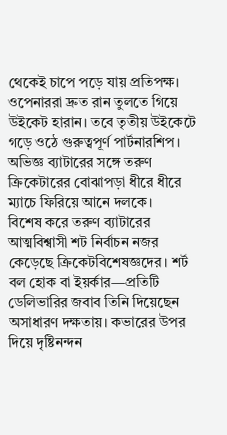থেকেই চাপে পড়ে যায় প্রতিপক্ষ। ওপেনাররা দ্রুত রান তুলতে গিয়ে উইকেট হারান। তবে তৃতীয় উইকেটে গড়ে ওঠে গুরুত্বপূর্ণ পার্টনারশিপ। অভিজ্ঞ ব্যাটারের সঙ্গে তরুণ ক্রিকেটারের বোঝাপড়া ধীরে ধীরে ম্যাচে ফিরিয়ে আনে দলকে।
বিশেষ করে তরুণ ব্যাটারের আত্মবিশ্বাসী শট নির্বাচন নজর কেড়েছে ক্রিকেটবিশেষজ্ঞদের। শর্ট বল হোক বা ইয়র্কার—প্রতিটি ডেলিভারির জবাব তিনি দিয়েছেন অসাধারণ দক্ষতায়। কভারের উপর দিয়ে দৃষ্টিনন্দন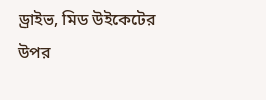ড্রাইভ, মিড উইকেটের উপর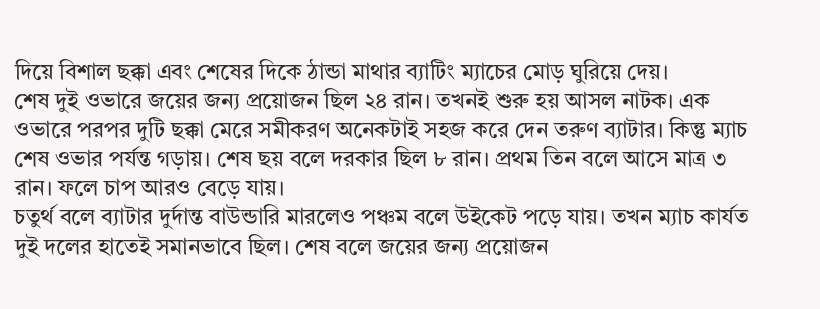দিয়ে বিশাল ছক্কা এবং শেষের দিকে ঠান্ডা মাথার ব্যাটিং ম্যাচের মোড় ঘুরিয়ে দেয়।
শেষ দুই ওভারে জয়ের জন্য প্রয়োজন ছিল ২৪ রান। তখনই শুরু হয় আসল নাটক। এক ওভারে পরপর দুটি ছক্কা মেরে সমীকরণ অনেকটাই সহজ করে দেন তরুণ ব্যাটার। কিন্তু ম্যাচ শেষ ওভার পর্যন্ত গড়ায়। শেষ ছয় বলে দরকার ছিল ৮ রান। প্রথম তিন বলে আসে মাত্র ৩ রান। ফলে চাপ আরও বেড়ে যায়।
চতুর্থ বলে ব্যাটার দুর্দান্ত বাউন্ডারি মারলেও পঞ্চম বলে উইকেট পড়ে যায়। তখন ম্যাচ কার্যত দুই দলের হাতেই সমানভাবে ছিল। শেষ বলে জয়ের জন্য প্রয়োজন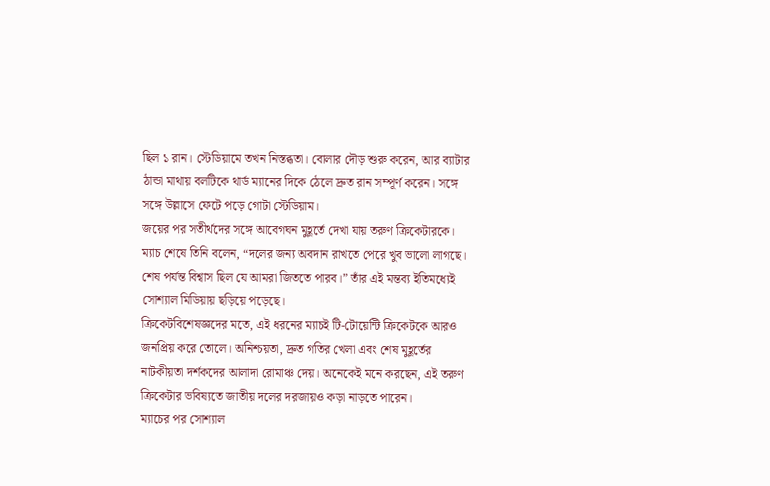ছিল ১ রান। স্টেডিয়ামে তখন নিস্তব্ধতা। বোলার দৌড় শুরু করেন, আর ব্যাটার ঠান্ডা মাথায় বলটিকে থার্ড ম্যানের দিকে ঠেলে দ্রুত রান সম্পূর্ণ করেন। সঙ্গে সঙ্গে উল্লাসে ফেটে পড়ে গোটা স্টেডিয়াম।
জয়ের পর সতীর্থদের সঙ্গে আবেগঘন মুহূর্তে দেখা যায় তরুণ ক্রিকেটারকে। ম্যাচ শেষে তিনি বলেন, “দলের জন্য অবদান রাখতে পেরে খুব ভালো লাগছে। শেষ পর্যন্ত বিশ্বাস ছিল যে আমরা জিততে পারব।” তাঁর এই মন্তব্য ইতিমধ্যেই সোশ্যাল মিডিয়ায় ছড়িয়ে পড়েছে।
ক্রিকেটবিশেষজ্ঞদের মতে, এই ধরনের ম্যাচই টি-টোয়েন্টি ক্রিকেটকে আরও জনপ্রিয় করে তোলে। অনিশ্চয়তা, দ্রুত গতির খেলা এবং শেষ মুহূর্তের নাটকীয়তা দর্শকদের আলাদা রোমাঞ্চ দেয়। অনেকেই মনে করছেন, এই তরুণ ক্রিকেটার ভবিষ্যতে জাতীয় দলের দরজায়ও কড়া নাড়তে পারেন।
ম্যাচের পর সোশ্যাল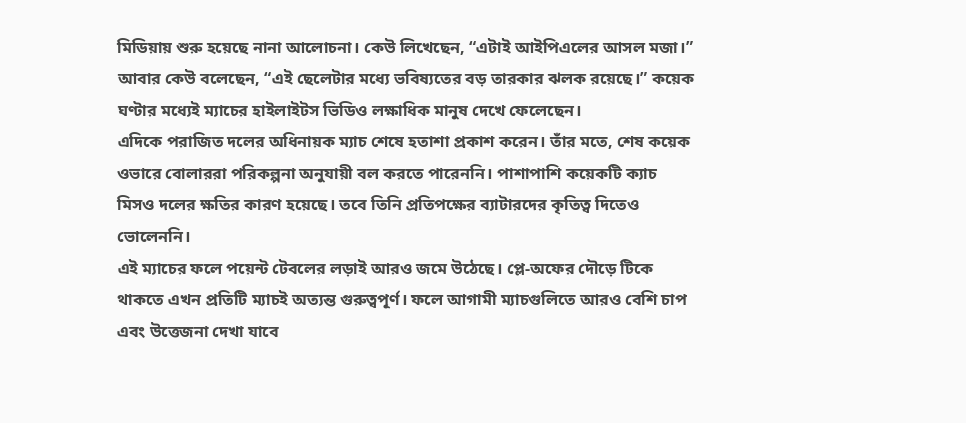মিডিয়ায় শুরু হয়েছে নানা আলোচনা। কেউ লিখেছেন, “এটাই আইপিএলের আসল মজা।” আবার কেউ বলেছেন, “এই ছেলেটার মধ্যে ভবিষ্যতের বড় তারকার ঝলক রয়েছে।” কয়েক ঘণ্টার মধ্যেই ম্যাচের হাইলাইটস ভিডিও লক্ষাধিক মানুষ দেখে ফেলেছেন।
এদিকে পরাজিত দলের অধিনায়ক ম্যাচ শেষে হতাশা প্রকাশ করেন। তাঁর মতে, শেষ কয়েক ওভারে বোলাররা পরিকল্পনা অনুযায়ী বল করতে পারেননি। পাশাপাশি কয়েকটি ক্যাচ মিসও দলের ক্ষতির কারণ হয়েছে। তবে তিনি প্রতিপক্ষের ব্যাটারদের কৃতিত্ব দিতেও ভোলেননি।
এই ম্যাচের ফলে পয়েন্ট টেবলের লড়াই আরও জমে উঠেছে। প্লে-অফের দৌড়ে টিকে থাকতে এখন প্রতিটি ম্যাচই অত্যন্ত গুরুত্বপূর্ণ। ফলে আগামী ম্যাচগুলিতে আরও বেশি চাপ এবং উত্তেজনা দেখা যাবে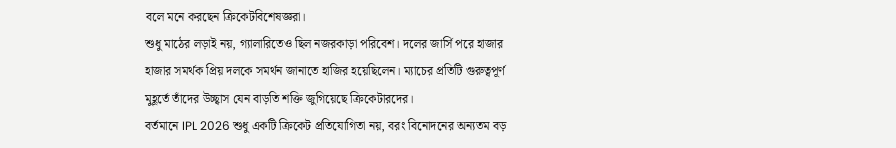বলে মনে করছেন ক্রিকেটবিশেষজ্ঞরা।
শুধু মাঠের লড়াই নয়, গ্যালারিতেও ছিল নজরকাড়া পরিবেশ। দলের জার্সি পরে হাজার হাজার সমর্থক প্রিয় দলকে সমর্থন জানাতে হাজির হয়েছিলেন। ম্যাচের প্রতিটি গুরুত্বপূর্ণ মুহূর্তে তাঁদের উচ্ছ্বাস যেন বাড়তি শক্তি জুগিয়েছে ক্রিকেটারদের।
বর্তমানে IPL 2026 শুধু একটি ক্রিকেট প্রতিযোগিতা নয়, বরং বিনোদনের অন্যতম বড়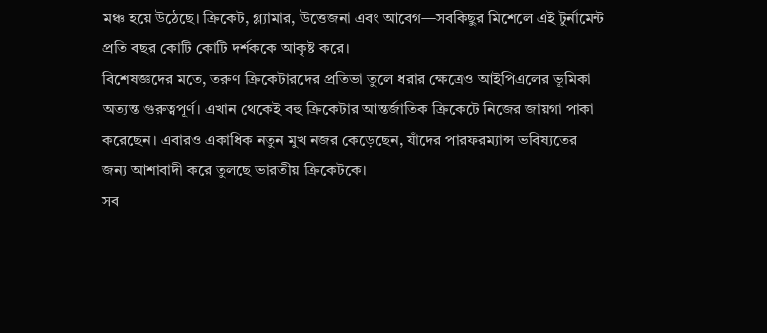মঞ্চ হয়ে উঠেছে। ক্রিকেট, গ্ল্যামার, উত্তেজনা এবং আবেগ—সবকিছুর মিশেলে এই টুর্নামেন্ট প্রতি বছর কোটি কোটি দর্শককে আকৃষ্ট করে।
বিশেষজ্ঞদের মতে, তরুণ ক্রিকেটারদের প্রতিভা তুলে ধরার ক্ষেত্রেও আইপিএলের ভূমিকা অত্যন্ত গুরুত্বপূর্ণ। এখান থেকেই বহু ক্রিকেটার আন্তর্জাতিক ক্রিকেটে নিজের জায়গা পাকা করেছেন। এবারও একাধিক নতুন মুখ নজর কেড়েছেন, যাঁদের পারফরম্যান্স ভবিষ্যতের জন্য আশাবাদী করে তুলছে ভারতীয় ক্রিকেটকে।
সব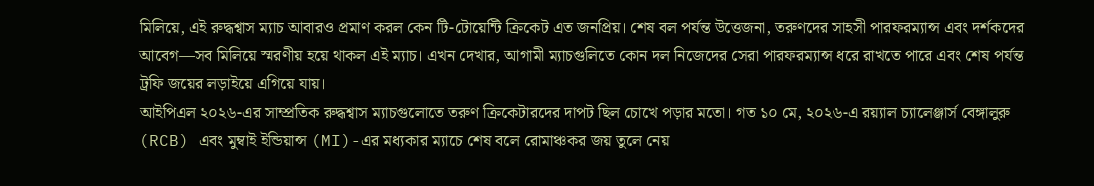মিলিয়ে, এই রুদ্ধশ্বাস ম্যাচ আবারও প্রমাণ করল কেন টি-টোয়েন্টি ক্রিকেট এত জনপ্রিয়। শেষ বল পর্যন্ত উত্তেজনা, তরুণদের সাহসী পারফরম্যান্স এবং দর্শকদের আবেগ—সব মিলিয়ে স্মরণীয় হয়ে থাকল এই ম্যাচ। এখন দেখার, আগামী ম্যাচগুলিতে কোন দল নিজেদের সেরা পারফরম্যান্স ধরে রাখতে পারে এবং শেষ পর্যন্ত ট্রফি জয়ের লড়াইয়ে এগিয়ে যায়।
আইপিএল ২০২৬-এর সাম্প্রতিক রুদ্ধশ্বাস ম্যাচগুলোতে তরুণ ক্রিকেটারদের দাপট ছিল চোখে পড়ার মতো। গত ১০ মে, ২০২৬-এ রয়্যাল চ্যালেঞ্জার্স বেঙ্গালুরু (RCB) এবং মুম্বাই ইন্ডিয়ান্স (MI)-এর মধ্যকার ম্যাচে শেষ বলে রোমাঞ্চকর জয় তুলে নেয়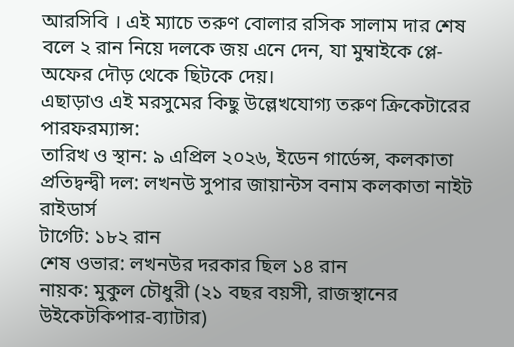আরসিবি । এই ম্যাচে তরুণ বোলার রসিক সালাম দার শেষ বলে ২ রান নিয়ে দলকে জয় এনে দেন, যা মুম্বাইকে প্লে-অফের দৌড় থেকে ছিটকে দেয়।
এছাড়াও এই মরসুমের কিছু উল্লেখযোগ্য তরুণ ক্রিকেটারের পারফরম্যান্স:
তারিখ ও স্থান: ৯ এপ্রিল ২০২৬, ইডেন গার্ডেন্স, কলকাতা
প্রতিদ্বন্দ্বী দল: লখনউ সুপার জায়ান্টস বনাম কলকাতা নাইট রাইডার্স
টার্গেট: ১৮২ রান
শেষ ওভার: লখনউর দরকার ছিল ১৪ রান
নায়ক: মুকুল চৌধুরী (২১ বছর বয়সী, রাজস্থানের উইকেটকিপার-ব্যাটার)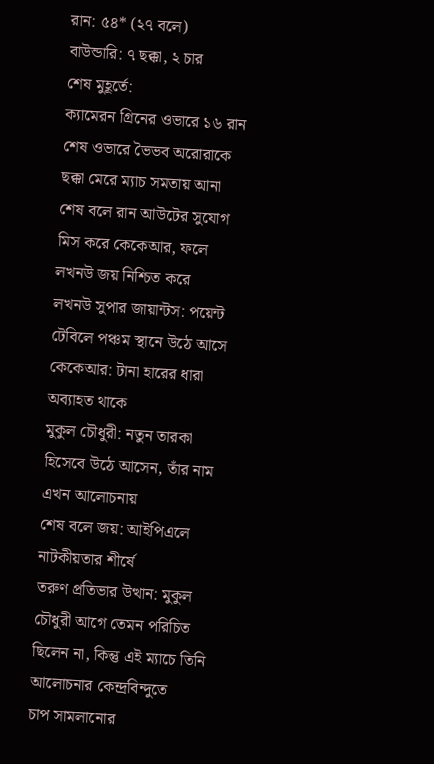রান: ৫৪* (২৭ বলে)
বাউন্ডারি: ৭ ছক্কা, ২ চার
শেষ মুহূর্তে:
ক্যামেরন গ্রিনের ওভারে ১৬ রান
শেষ ওভারে ভৈভব অরোরাকে ছক্কা মেরে ম্যাচ সমতায় আনা
শেষ বলে রান আউটের সুযোগ মিস করে কেকেআর, ফলে লখনউ জয় নিশ্চিত করে
লখনউ সুপার জায়ান্টস: পয়েন্ট টেবিলে পঞ্চম স্থানে উঠে আসে
কেকেআর: টানা হারের ধারা অব্যাহত থাকে
মুকুল চৌধুরী: নতুন তারকা হিসেবে উঠে আসেন, তাঁর নাম এখন আলোচনায়
শেষ বলে জয়: আইপিএলে নাটকীয়তার শীর্ষে
তরুণ প্রতিভার উত্থান: মুকুল চৌধুরী আগে তেমন পরিচিত ছিলেন না, কিন্তু এই ম্যাচে তিনি আলোচনার কেন্দ্রবিন্দুতে
চাপ সামলানোর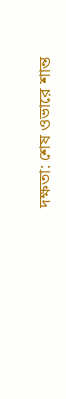দক্ষতা: শেষ ওভারে শান্ত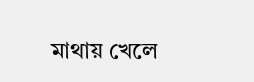মাথায় খেলে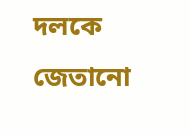দলকে জেতানো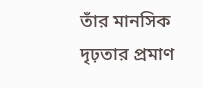তাঁর মানসিক দৃঢ়তার প্রমাণ